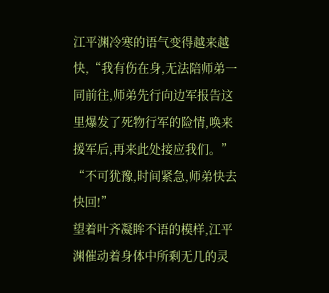江平渊冷寒的语气变得越来越快,“我有伤在身,无法陪师弟一同前往,师弟先行向边军报告这里爆发了死物行军的险情,唤来援军后,再来此处接应我们。”
“不可犹豫,时间紧急,师弟快去快回!”
望着叶齐凝眸不语的模样,江平渊催动着身体中所剩无几的灵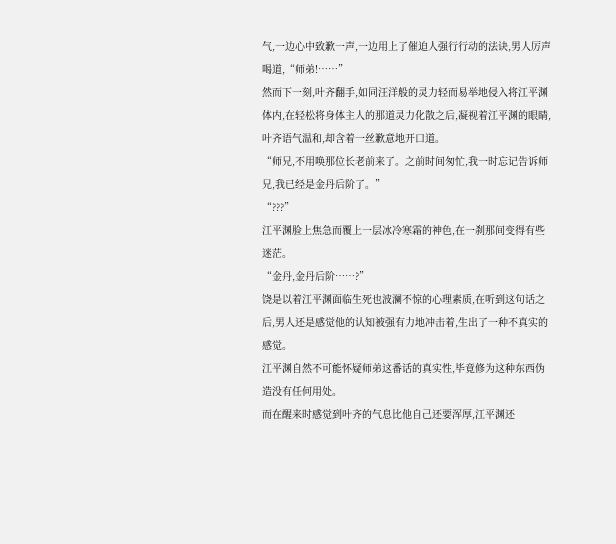气,一边心中致歉一声,一边用上了催迫人强行行动的法诀,男人厉声喝道,“师弟!……”
然而下一刻,叶齐翻手,如同汪洋般的灵力轻而易举地侵入将江平渊体内,在轻松将身体主人的那道灵力化散之后,凝视着江平渊的眼睛,叶齐语气温和,却含着一丝歉意地开口道。
“师兄,不用唤那位长老前来了。之前时间匆忙,我一时忘记告诉师兄,我已经是金丹后阶了。”
“???”
江平渊脸上焦急而覆上一层冰冷寒霜的神色,在一刹那间变得有些迷茫。
“金丹,金丹后阶……?”
饶是以着江平渊面临生死也波澜不惊的心理素质,在听到这句话之后,男人还是感觉他的认知被强有力地冲击着,生出了一种不真实的感觉。
江平渊自然不可能怀疑师弟这番话的真实性,毕竟修为这种东西伪造没有任何用处。
而在醒来时感觉到叶齐的气息比他自己还要浑厚,江平渊还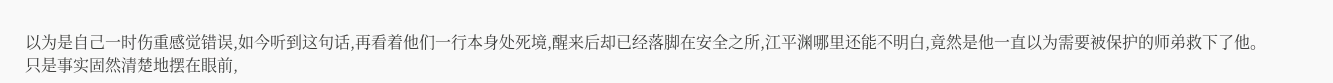以为是自己一时伤重感觉错误,如今听到这句话,再看着他们一行本身处死境,醒来后却已经落脚在安全之所,江平渊哪里还能不明白,竟然是他一直以为需要被保护的师弟救下了他。
只是事实固然清楚地摆在眼前,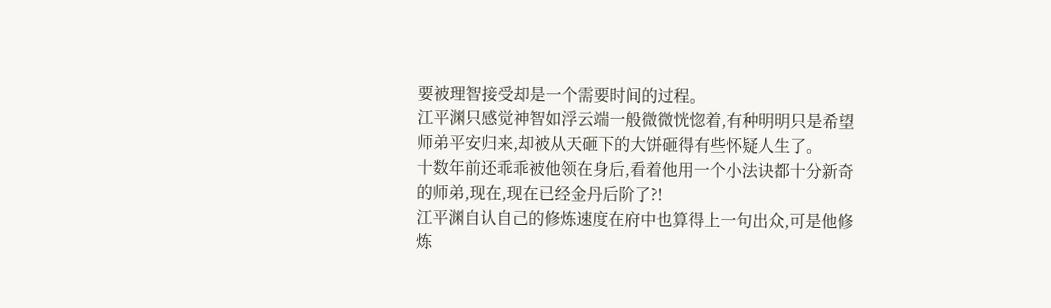要被理智接受却是一个需要时间的过程。
江平渊只感觉神智如浮云端一般微微恍惚着,有种明明只是希望师弟平安归来,却被从天砸下的大饼砸得有些怀疑人生了。
十数年前还乖乖被他领在身后,看着他用一个小法诀都十分新奇的师弟,现在,现在已经金丹后阶了?!
江平渊自认自己的修炼速度在府中也算得上一句出众,可是他修炼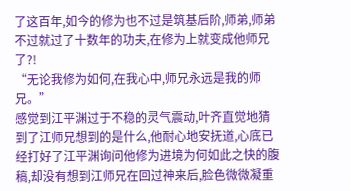了这百年,如今的修为也不过是筑基后阶,师弟,师弟不过就过了十数年的功夫,在修为上就变成他师兄了?!
“无论我修为如何,在我心中,师兄永远是我的师兄。”
感觉到江平渊过于不稳的灵气震动,叶齐直觉地猜到了江师兄想到的是什么,他耐心地安抚道,心底已经打好了江平渊询问他修为进境为何如此之快的腹稿,却没有想到江师兄在回过神来后,脸色微微凝重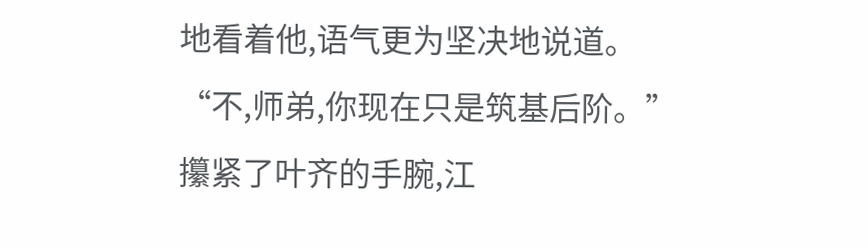地看着他,语气更为坚决地说道。
“不,师弟,你现在只是筑基后阶。”
攥紧了叶齐的手腕,江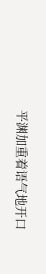平渊加重着语气地开口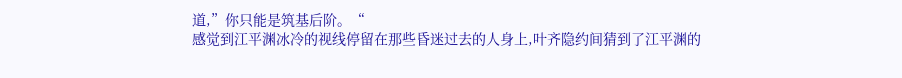道,”你只能是筑基后阶。“
感觉到江平渊冰冷的视线停留在那些昏迷过去的人身上,叶齐隐约间猜到了江平渊的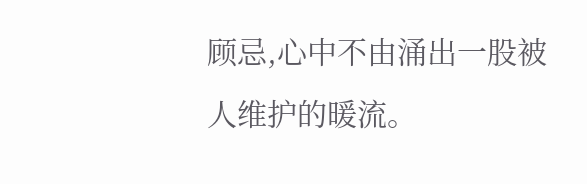顾忌,心中不由涌出一股被人维护的暖流。